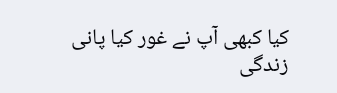کیا کبھی آپ نے غور کیا پانی زندگی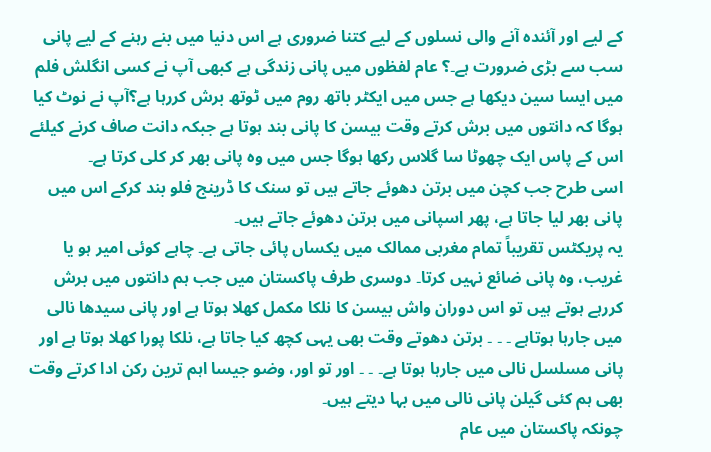کے لیے اور آئندہ آنے والی نسلوں کے لیے کتنا ضروری ہے اس دنیا میں بنے رہنے کے لیے پانی سب سے بڑی ضرورت ہے۔؟ عام لفظوں میں پانی زندگی ہے کبھی آپ نے کسی انگلش فلم میں ایسا سین دیکھا ہے جس میں ایکٹر باتھ روم میں ٹوتھ برش کررہا ہے؟آپ نے نوٹ کیا ہوگا کہ دانتوں میں برش کرتے وقت بیسن کا پانی بند ہوتا ہے جبکہ دانت صاف کرنے کیلئے اس کے پاس ایک چھوٹا سا گلاس رکھا ہوگا جس میں وہ پانی بھر کر کلی کرتا ہے۔
اسی طرح جب کچن میں برتن دھوئے جاتے ہیں تو سنک کا ڈرینج فلو بند کرکے اس میں پانی بھر لیا جاتا ہے، پھر اسپانی میں برتن دھوئے جاتے ہیں۔
یہ پریکٹس تقریباً تمام مغربی ممالک میں یکساں پائی جاتی ہے۔ چاہے کوئی امیر ہو یا غریب، وہ پانی ضائع نہیں کرتا۔ دوسری طرف پاکستان میں جب ہم دانتوں میں برش کررہے ہوتے ہیں تو اس دوران واش بیسن کا نلکا مکمل کھلا ہوتا ہے اور پانی سیدھا نالی میں جارہا ہوتاہے ۔ ۔ ۔ برتن دھوتے وقت بھی یہی کچھ کیا جاتا ہے، نلکا پورا کھلا ہوتا ہے اور پانی مسلسل نالی میں جارہا ہوتا ہے۔ ۔ ۔ اور تو اور، وضو جیسا اہم ترین رکن ادا کرتے وقت بھی ہم کئی گیلن پانی نالی میں بہا دیتے ہیں۔
چونکہ پاکستان میں عام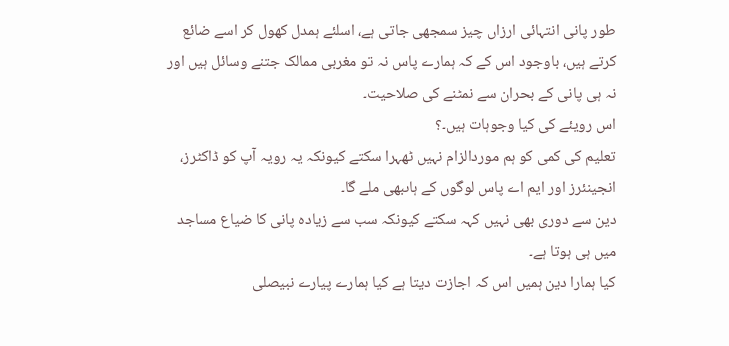طور پانی انتہائی ارزاں چیز سمجھی جاتی ہے، اسلئے ہمدل کھول کر اسے ضائع کرتے ہیں، باوجود اس کے کہ ہمارے پاس نہ تو مغربی ممالک جتنے وسائل ہیں اور نہ ہی پانی کے بحران سے نمٹنے کی صلاحیت۔
اس رویئے کی کیا وجوہات ہیں۔؟
تعلیم کی کمی کو ہم موردالزام نہیں ٹھہرا سکتے کیونکہ یہ رویہ آپ کو ڈاکٹرز، انجینئرز اور ایم اے پاس لوگوں کے ہاںبھی ملے گا۔
دین سے دوری بھی نہیں کہہ سکتے کیونکہ سب سے زیادہ پانی کا ضیاع مساجد میں ہی ہوتا ہے۔
کیا ہمارا دین ہمیں اس کہ اجازت دیتا ہے کیا ہمارے پیارے نبیصلى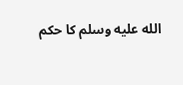الله عليه وسلم کا حکم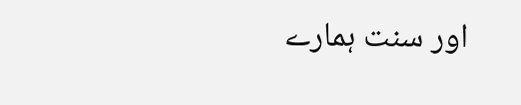اور سنت ہمارے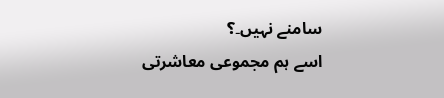سامنے نہیں۔؟
اسے ہم مجموعی معاشرتی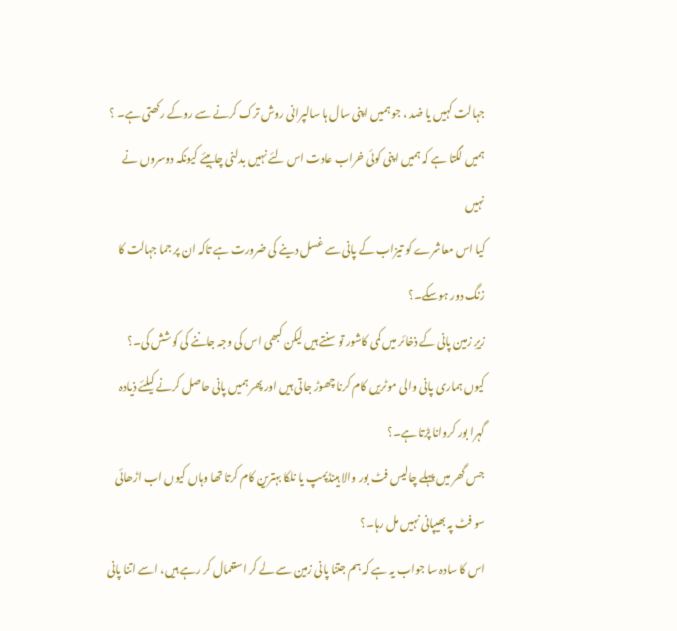جہالت کہیں یا ضد ، جو ہمیں اپنی سال ہا سالپرانی روش ترک کرنے سے روکے رکھتی ہے۔ ؟
ہمیں لگتا ہے کہ ہمیں اپنی کوئی خراب عادت اس لئے نہیں بدلنی چاہیئے کیونکہ دوسروں نے نہیں
کیا اس معاشرے کو تیزاب کے پانی سے غسل دینے کی ضرورت ہے تاکہ ان پر جما جہالت کا زنگ دور ہوسکے۔؟
زیرِ زمین پانی کے ذخائر میں کمی کاشور تو سنتے ہیں لیکن کبھی اس کی وجہ جاننے کی کوشش کی۔؟
کیوں ہماری پانی والی موٹریں کام کرنا چھوڑ جاتی ہیں اور پھر ہمیں پانی حاصل کرنے کیلئے ذیادہ گہرا بور کروانا پڑتا ہے۔؟
جس گھر میں پہلے چالیس فٹ بور والا ہینڈپمپ یا نلکا بہترین کام کرتا تھا وہاں کیوں اب اڑھائی سو فٹ پہ بھیپانی نہیں مل رہا۔؟
اس کا سادہ سا جواب یہ ہے کہ ہم جتنا پانی زمین سے لے کر استعمال کر رہے ہیں، اسے اتنا پانی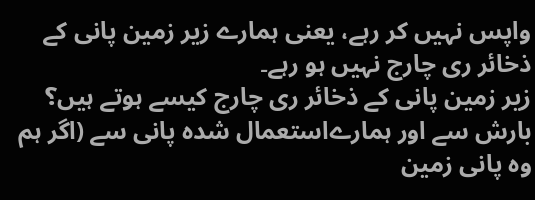واپس نہیں کر رہے، یعنی ہمارے زیر زمین پانی کے ذخائر ری چارج نہیں ہو رہے۔
زیر زمین پانی کے ذخائر ری چارج کیسے ہوتے ہیں؟ بارش سے اور ہمارےاستعمال شدہ پانی سے (اگر ہم وہ پانی زمین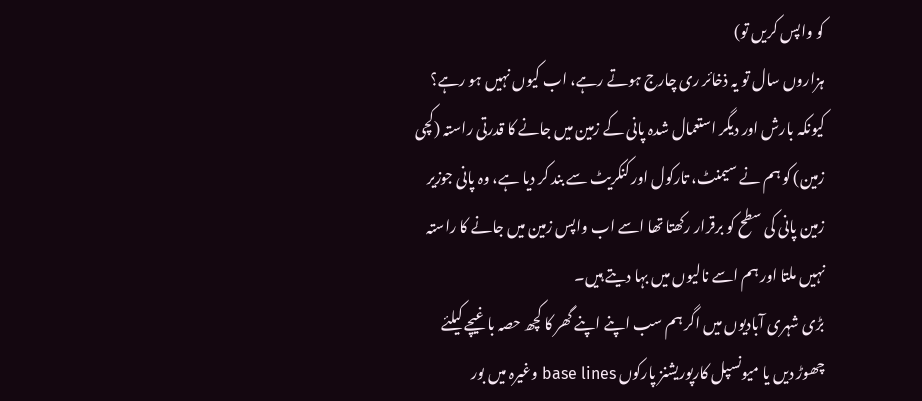کو واپس کریں تو)
ہزاروں سال تو یہ ذخائر ری چارج ہوتے رہے، اب کیوں نہیں ہو رہے؟ کیونکہ بارش اور دیگر استعمال شدہ پانی کے زمین میں جانے کا قدرتی راستہ (کچی زمین) کو ہم نے سیمنٹ، تارکول اور کنکریٹ سے بند کر دیا ہے، وہ پانی جوزیر زمین پانی کی سطح کو برقرار رکھتا تھا اسے اب واپس زمین میں جانے کا راستہ نہیں ملتا اور ہم اسے نالیوں میں بہا دیتے ہیں۔
بڑی شہری آبادیوں میں اگر ہم سب اپنے اپنے گھر کا کچھ حصہ باغیچے کیلئے چھوڑ دیں یا میونسپل کارپوریشنز پارکوں base lines وغیرہ میں بور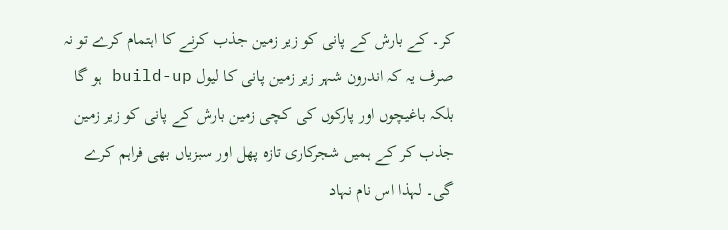کر۔ کے بارش کے پانی کو زیر زمین جذب کرنے کا اہتمام کرے تو نہ صرف یہ کہ اندرون شہر زیر زمین پانی کا لیول build-up ہو گا بلکہ باغیچوں اور پارکوں کی کچی زمین بارش کے پانی کو زیر زمین جذب کر کے ہمیں شجرکاری تازہ پھل اور سبزیاں بھی فراہم کرے گی۔ لہذا اس نام نہاد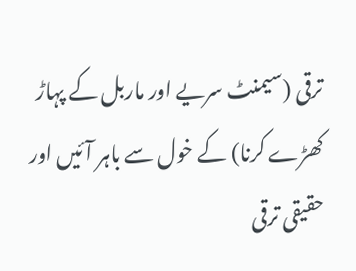ترقی (سیمنٹ سریے اور ماربل کے پہاڑ کھڑے کرنا) کے خول سے باہر آئیں اور حقیقی ترقی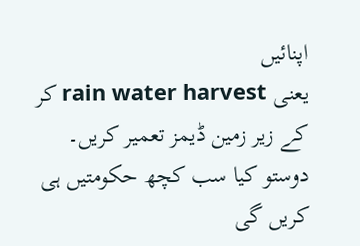اپنائیں
یعنی rain water harvest کر کے زیر زمین ڈیمز تعمیر کریں۔
دوستو کیا سب کچھ حکومتیں ہی کریں گی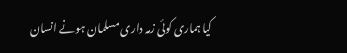کیا ہماری کوئی زمہ داری مسلمان ہونے انسان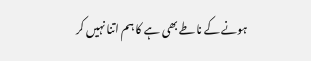ہونے کے ناطے بھی ہے کا ہم اتنا نہیں کر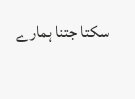سکتا جتنا ہمارے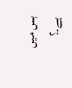بس میں ہے۔؟